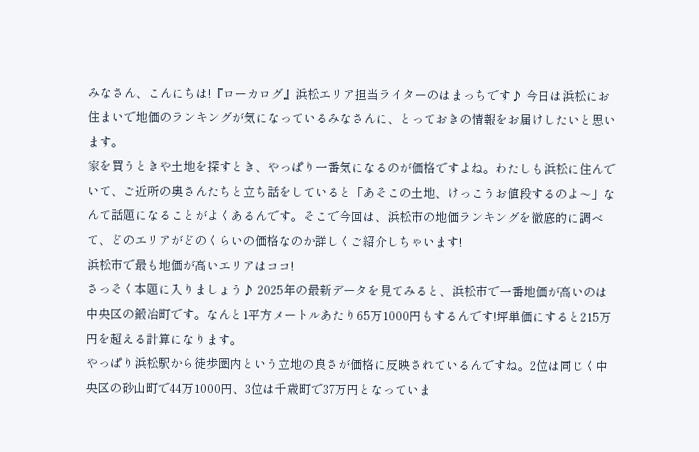みなさん、こんにちは!『ローカログ』浜松エリア担当ライターのはまっちです♪ 今日は浜松にお住まいで地価のランキングが気になっているみなさんに、とっておきの情報をお届けしたいと思います。
家を買うときや土地を探すとき、やっぱり一番気になるのが価格ですよね。わたしも浜松に住んでいて、ご近所の奥さんたちと立ち話をしていると「あそこの土地、けっこうお値段するのよ〜」なんて話題になることがよくあるんです。そこで今回は、浜松市の地価ランキングを徹底的に調べて、どのエリアがどのくらいの価格なのか詳しくご紹介しちゃいます!
浜松市で最も地価が高いエリアはココ!
さっそく本題に入りましょう♪ 2025年の最新データを見てみると、浜松市で一番地価が高いのは中央区の鍛冶町です。なんと1平方メートルあたり65万1000円もするんです!坪単価にすると215万円を超える計算になります。
やっぱり浜松駅から徒歩圏内という立地の良さが価格に反映されているんですね。2位は同じく中央区の砂山町で44万1000円、3位は千歳町で37万円となっていま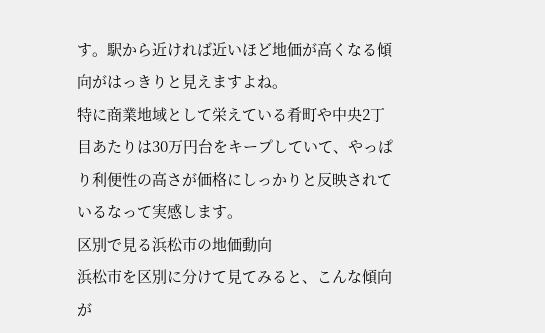す。駅から近ければ近いほど地価が高くなる傾向がはっきりと見えますよね。
特に商業地域として栄えている肴町や中央2丁目あたりは30万円台をキープしていて、やっぱり利便性の高さが価格にしっかりと反映されているなって実感します。
区別で見る浜松市の地価動向
浜松市を区別に分けて見てみると、こんな傾向が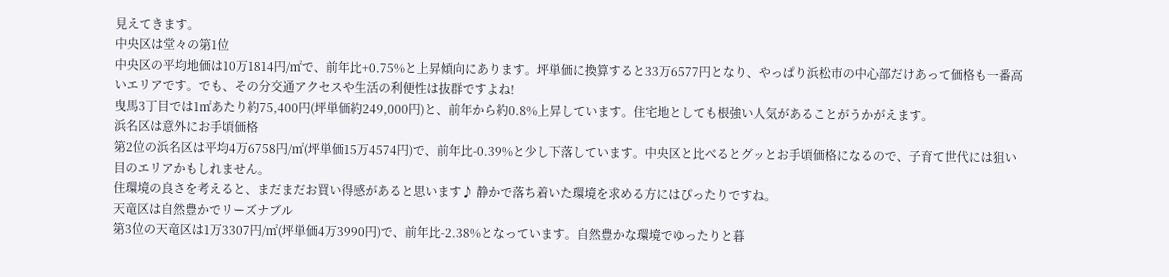見えてきます。
中央区は堂々の第1位
中央区の平均地価は10万1814円/㎡で、前年比+0.75%と上昇傾向にあります。坪単価に換算すると33万6577円となり、やっぱり浜松市の中心部だけあって価格も一番高いエリアです。でも、その分交通アクセスや生活の利便性は抜群ですよね!
曳馬3丁目では1㎡あたり約75,400円(坪単価約249,000円)と、前年から約0.8%上昇しています。住宅地としても根強い人気があることがうかがえます。
浜名区は意外にお手頃価格
第2位の浜名区は平均4万6758円/㎡(坪単価15万4574円)で、前年比-0.39%と少し下落しています。中央区と比べるとグッとお手頃価格になるので、子育て世代には狙い目のエリアかもしれません。
住環境の良さを考えると、まだまだお買い得感があると思います♪ 静かで落ち着いた環境を求める方にはぴったりですね。
天竜区は自然豊かでリーズナブル
第3位の天竜区は1万3307円/㎡(坪単価4万3990円)で、前年比-2.38%となっています。自然豊かな環境でゆったりと暮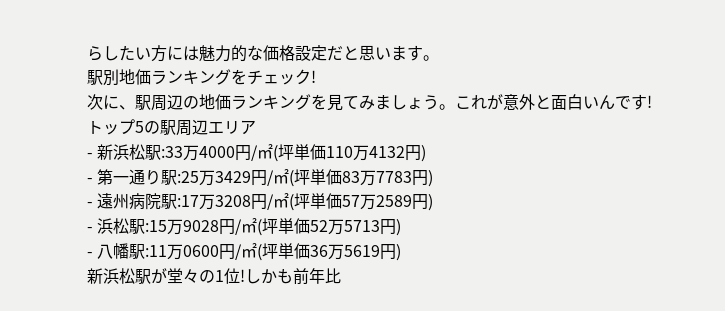らしたい方には魅力的な価格設定だと思います。
駅別地価ランキングをチェック!
次に、駅周辺の地価ランキングを見てみましょう。これが意外と面白いんです!
トップ5の駅周辺エリア
- 新浜松駅:33万4000円/㎡(坪単価110万4132円)
- 第一通り駅:25万3429円/㎡(坪単価83万7783円)
- 遠州病院駅:17万3208円/㎡(坪単価57万2589円)
- 浜松駅:15万9028円/㎡(坪単価52万5713円)
- 八幡駅:11万0600円/㎡(坪単価36万5619円)
新浜松駅が堂々の1位!しかも前年比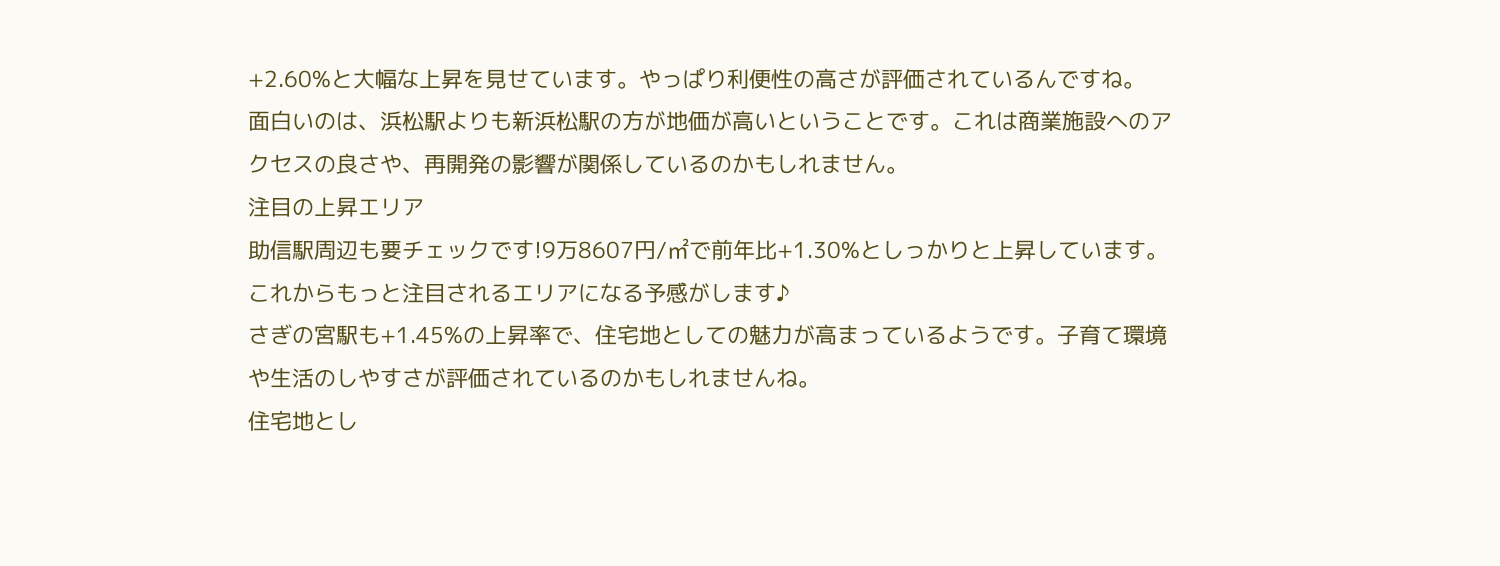+2.60%と大幅な上昇を見せています。やっぱり利便性の高さが評価されているんですね。
面白いのは、浜松駅よりも新浜松駅の方が地価が高いということです。これは商業施設へのアクセスの良さや、再開発の影響が関係しているのかもしれません。
注目の上昇エリア
助信駅周辺も要チェックです!9万8607円/㎡で前年比+1.30%としっかりと上昇しています。これからもっと注目されるエリアになる予感がします♪
さぎの宮駅も+1.45%の上昇率で、住宅地としての魅力が高まっているようです。子育て環境や生活のしやすさが評価されているのかもしれませんね。
住宅地とし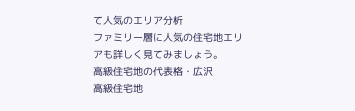て人気のエリア分析
ファミリー層に人気の住宅地エリアも詳しく見てみましょう。
高級住宅地の代表格・広沢
高級住宅地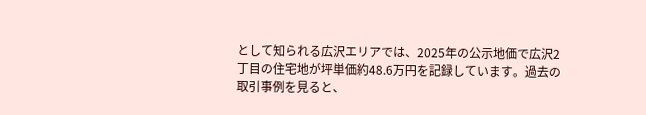として知られる広沢エリアでは、2025年の公示地価で広沢2丁目の住宅地が坪単価約48.6万円を記録しています。過去の取引事例を見ると、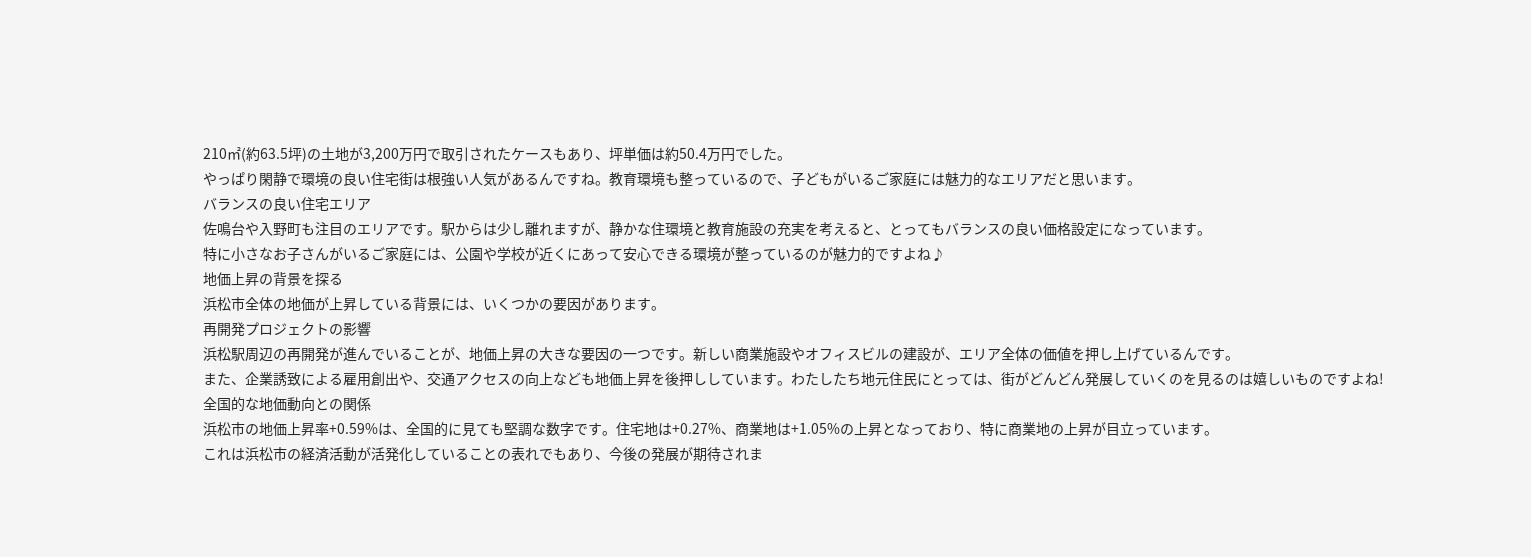210㎡(約63.5坪)の土地が3,200万円で取引されたケースもあり、坪単価は約50.4万円でした。
やっぱり閑静で環境の良い住宅街は根強い人気があるんですね。教育環境も整っているので、子どもがいるご家庭には魅力的なエリアだと思います。
バランスの良い住宅エリア
佐鳴台や入野町も注目のエリアです。駅からは少し離れますが、静かな住環境と教育施設の充実を考えると、とってもバランスの良い価格設定になっています。
特に小さなお子さんがいるご家庭には、公園や学校が近くにあって安心できる環境が整っているのが魅力的ですよね♪
地価上昇の背景を探る
浜松市全体の地価が上昇している背景には、いくつかの要因があります。
再開発プロジェクトの影響
浜松駅周辺の再開発が進んでいることが、地価上昇の大きな要因の一つです。新しい商業施設やオフィスビルの建設が、エリア全体の価値を押し上げているんです。
また、企業誘致による雇用創出や、交通アクセスの向上なども地価上昇を後押ししています。わたしたち地元住民にとっては、街がどんどん発展していくのを見るのは嬉しいものですよね!
全国的な地価動向との関係
浜松市の地価上昇率+0.59%は、全国的に見ても堅調な数字です。住宅地は+0.27%、商業地は+1.05%の上昇となっており、特に商業地の上昇が目立っています。
これは浜松市の経済活動が活発化していることの表れでもあり、今後の発展が期待されま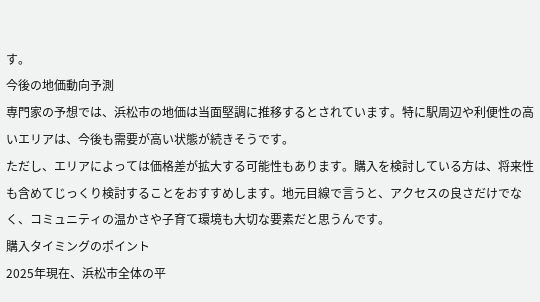す。
今後の地価動向予測
専門家の予想では、浜松市の地価は当面堅調に推移するとされています。特に駅周辺や利便性の高いエリアは、今後も需要が高い状態が続きそうです。
ただし、エリアによっては価格差が拡大する可能性もあります。購入を検討している方は、将来性も含めてじっくり検討することをおすすめします。地元目線で言うと、アクセスの良さだけでなく、コミュニティの温かさや子育て環境も大切な要素だと思うんです。
購入タイミングのポイント
2025年現在、浜松市全体の平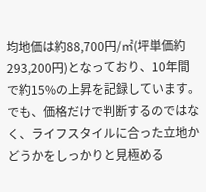均地価は約88,700円/㎡(坪単価約293,200円)となっており、10年間で約15%の上昇を記録しています。
でも、価格だけで判断するのではなく、ライフスタイルに合った立地かどうかをしっかりと見極める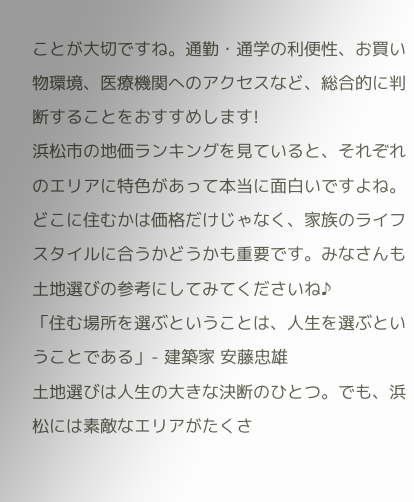ことが大切ですね。通勤・通学の利便性、お買い物環境、医療機関へのアクセスなど、総合的に判断することをおすすめします!
浜松市の地価ランキングを見ていると、それぞれのエリアに特色があって本当に面白いですよね。どこに住むかは価格だけじゃなく、家族のライフスタイルに合うかどうかも重要です。みなさんも土地選びの参考にしてみてくださいね♪
「住む場所を選ぶということは、人生を選ぶということである」- 建築家 安藤忠雄
土地選びは人生の大きな決断のひとつ。でも、浜松には素敵なエリアがたくさ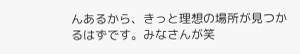んあるから、きっと理想の場所が見つかるはずです。みなさんが笑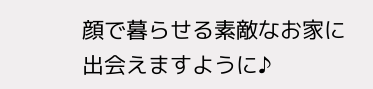顔で暮らせる素敵なお家に出会えますように♪